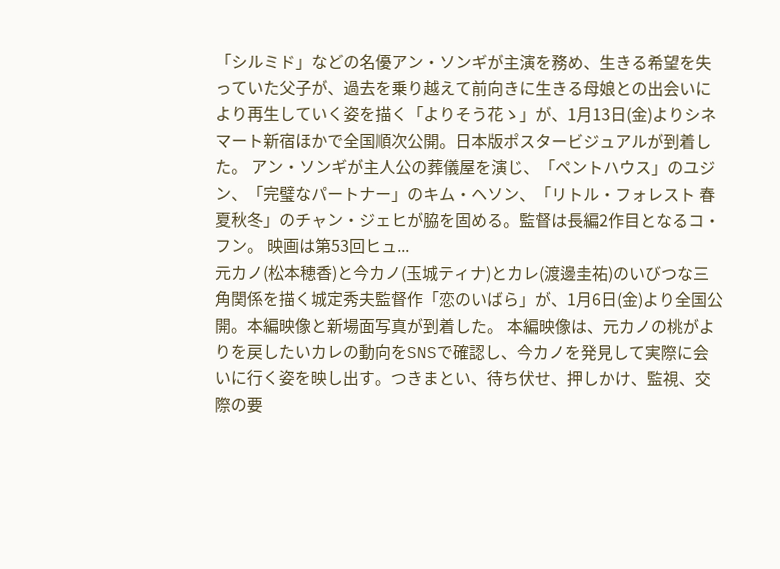「シルミド」などの名優アン・ソンギが主演を務め、生きる希望を失っていた父子が、過去を乗り越えて前向きに生きる母娘との出会いにより再生していく姿を描く「よりそう花ゝ」が、1月13日(金)よりシネマート新宿ほかで全国順次公開。日本版ポスタービジュアルが到着した。 アン・ソンギが主人公の葬儀屋を演じ、「ペントハウス」のユジン、「完璧なパートナー」のキム・ヘソン、「リトル・フォレスト 春夏秋冬」のチャン・ジェヒが脇を固める。監督は長編2作目となるコ・フン。 映画は第53回ヒュ...
元カノ(松本穂香)と今カノ(玉城ティナ)とカレ(渡邊圭祐)のいびつな三角関係を描く城定秀夫監督作「恋のいばら」が、1月6日(金)より全国公開。本編映像と新場面写真が到着した。 本編映像は、元カノの桃がよりを戻したいカレの動向をSNSで確認し、今カノを発見して実際に会いに行く姿を映し出す。つきまとい、待ち伏せ、押しかけ、監視、交際の要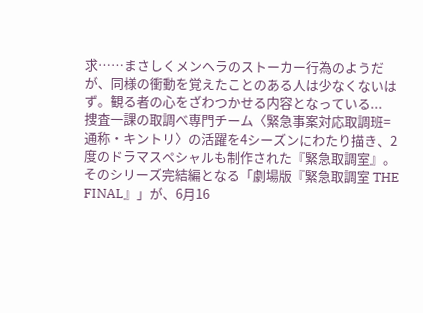求……まさしくメンヘラのストーカー行為のようだが、同様の衝動を覚えたことのある人は少なくないはず。観る者の心をざわつかせる内容となっている...
捜査一課の取調べ専門チーム〈緊急事案対応取調班=通称・キントリ〉の活躍を4シーズンにわたり描き、2度のドラマスペシャルも制作された『緊急取調室』。そのシリーズ完結編となる「劇場版『緊急取調室 THE FINAL』」が、6月16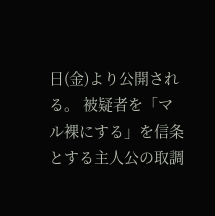日(金)より公開される。 被疑者を「マル裸にする」を信条とする主人公の取調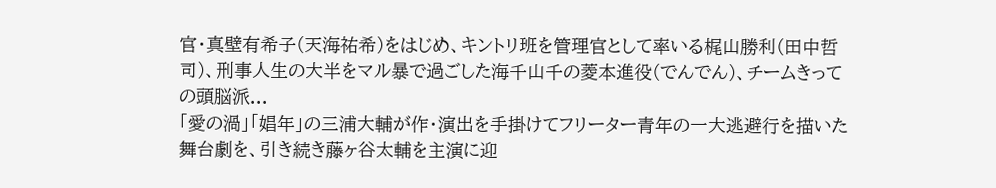官・真壁有希子(天海祐希)をはじめ、キントリ班を管理官として率いる梶山勝利(田中哲司)、刑事人生の大半をマル暴で過ごした海千山千の菱本進役(でんでん)、チームきっての頭脳派...
「愛の渦」「娼年」の三浦大輔が作・演出を手掛けてフリーター青年の一大逃避行を描いた舞台劇を、引き続き藤ヶ谷太輔を主演に迎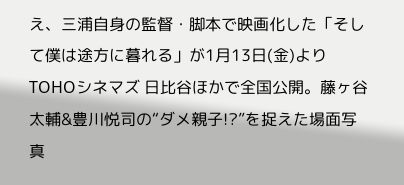え、三浦自身の監督・脚本で映画化した「そして僕は途方に暮れる」が1月13日(金)よりTOHOシネマズ 日比谷ほかで全国公開。藤ヶ谷太輔&豊川悦司の“ダメ親子!?”を捉えた場面写真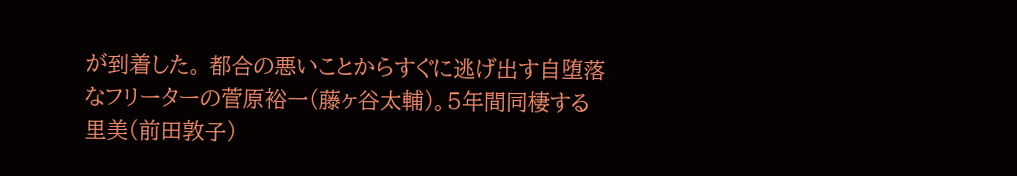が到着した。 都合の悪いことからすぐに逃げ出す自堕落なフリーターの菅原裕一(藤ヶ谷太輔)。5年間同棲する里美(前田敦子)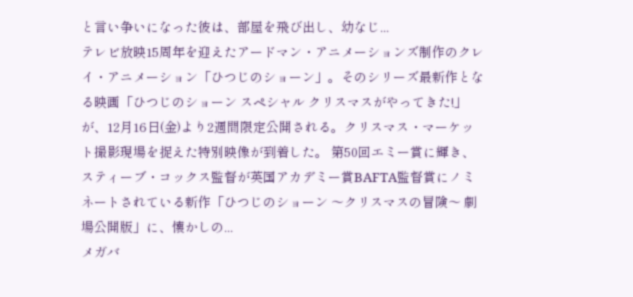と言い争いになった彼は、部屋を飛び出し、幼なじ...
テレビ放映15周年を迎えたアードマン・アニメーションズ制作のクレイ・アニメーション「ひつじのショーン」。そのシリーズ最新作となる映画「ひつじのショーン スペシャル クリスマスがやってきた!」が、12月16日(金)より2週間限定公開される。クリスマス・マーケット撮影現場を捉えた特別映像が到着した。 第50回エミー賞に輝き、スティーブ・コックス監督が英国アカデミー賞BAFTA監督賞にノミネートされている新作「ひつじのショーン 〜クリスマスの冒険〜 劇場公開版」に、懐かしの...
メガバ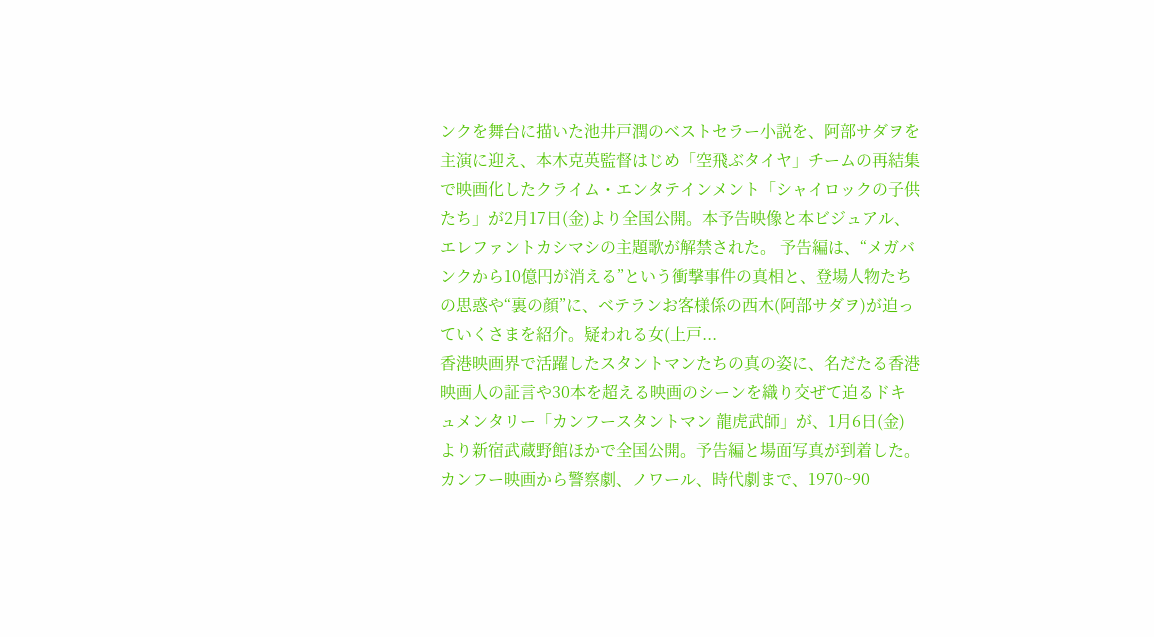ンクを舞台に描いた池井戸潤のベストセラー小説を、阿部サダヲを主演に迎え、本木克英監督はじめ「空飛ぶタイヤ」チームの再結集で映画化したクライム・エンタテインメント「シャイロックの子供たち」が2月17日(金)より全国公開。本予告映像と本ビジュアル、エレファントカシマシの主題歌が解禁された。 予告編は、“メガバンクから10億円が消える”という衝撃事件の真相と、登場人物たちの思惑や“裏の顔”に、ベテランお客様係の西木(阿部サダヲ)が迫っていくさまを紹介。疑われる女(上戸...
香港映画界で活躍したスタントマンたちの真の姿に、名だたる香港映画人の証言や30本を超える映画のシーンを織り交ぜて迫るドキュメンタリー「カンフースタントマン 龍虎武師」が、1月6日(金)より新宿武蔵野館ほかで全国公開。予告編と場面写真が到着した。 カンフー映画から警察劇、ノワール、時代劇まで、1970~90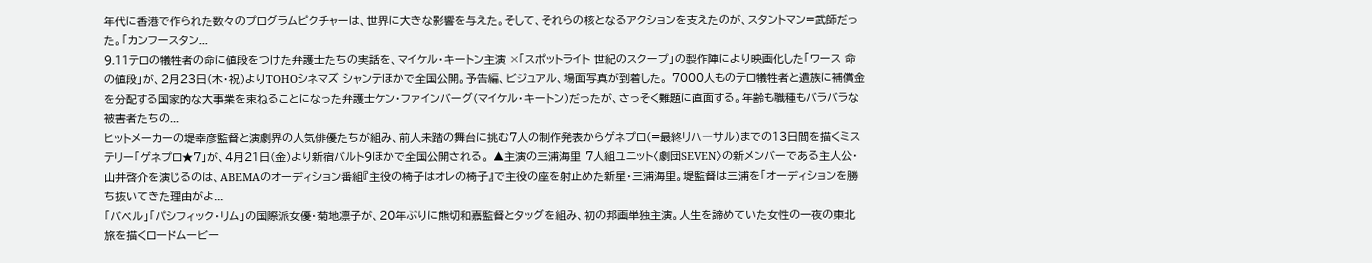年代に香港で作られた数々のプログラムピクチャーは、世界に大きな影響を与えた。そして、それらの核となるアクションを支えたのが、スタントマン=武師だった。「カンフースタン...
9.11テロの犠牲者の命に値段をつけた弁護士たちの実話を、マイケル・キートン主演 ×「スポットライト 世紀のスクープ」の製作陣により映画化した「ワース 命の値段」が、2月23日(木・祝)よりTOHOシネマズ シャンテほかで全国公開。予告編、ビジュアル、場面写真が到着した。 7000人ものテロ犠牲者と遺族に補償金を分配する国家的な大事業を束ねることになった弁護士ケン・ファインバーグ(マイケル・キートン)だったが、さっそく難題に直面する。年齢も職種もバラバラな被害者たちの...
ヒットメーカーの堤幸彦監督と演劇界の人気俳優たちが組み、前人未踏の舞台に挑む7人の制作発表からゲネプロ(=最終リハ―サル)までの13日間を描くミステリー「ゲネプロ★7」が、4月21日(金)より新宿バルト9ほかで全国公開される。 ▲主演の三浦海里 7人組ユニット〈劇団SEVEN〉の新メンバーである主人公・山井啓介を演じるのは、ABEMAのオーディション番組『主役の椅子はオレの椅子』で主役の座を射止めた新星・三浦海里。堤監督は三浦を「オーディションを勝ち抜いてきた理由がよ...
「バベル」「パシフィック・リム」の国際派女優・菊地凛子が、20年ぶりに熊切和嘉監督とタッグを組み、初の邦画単独主演。人生を諦めていた女性の一夜の東北旅を描くロードムービー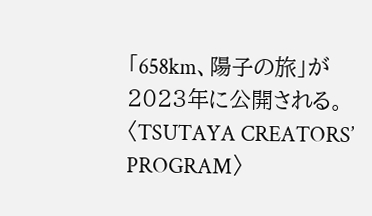「658km、陽子の旅」が2023年に公開される。 〈TSUTAYA CREATORS’ PROGRAM〉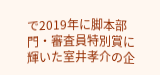で2019年に脚本部門・審査員特別賞に輝いた室井孝介の企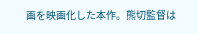画を映画化した本作。熊切監督は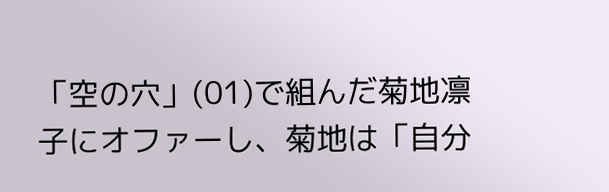「空の穴」(01)で組んだ菊地凛子にオファーし、菊地は「自分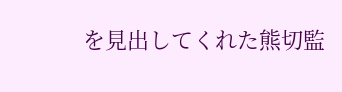を見出してくれた熊切監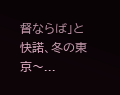督ならば」と快諾、冬の東京〜...